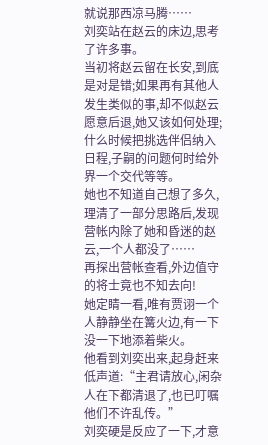就说那西凉马腾……
刘奕站在赵云的床边,思考了许多事。
当初将赵云留在长安,到底是对是错;如果再有其他人发生类似的事,却不似赵云愿意后退,她又该如何处理;什么时候把挑选伴侣纳入日程,子嗣的问题何时给外界一个交代等等。
她也不知道自己想了多久,理清了一部分思路后,发现营帐内除了她和昏迷的赵云,一个人都没了……
再探出营帐查看,外边值守的将士竟也不知去向!
她定睛一看,唯有贾诩一个人静静坐在篝火边,有一下没一下地添着柴火。
他看到刘奕出来,起身赶来低声道:“主君请放心,闲杂人在下都清退了,也已叮嘱他们不许乱传。”
刘奕硬是反应了一下,才意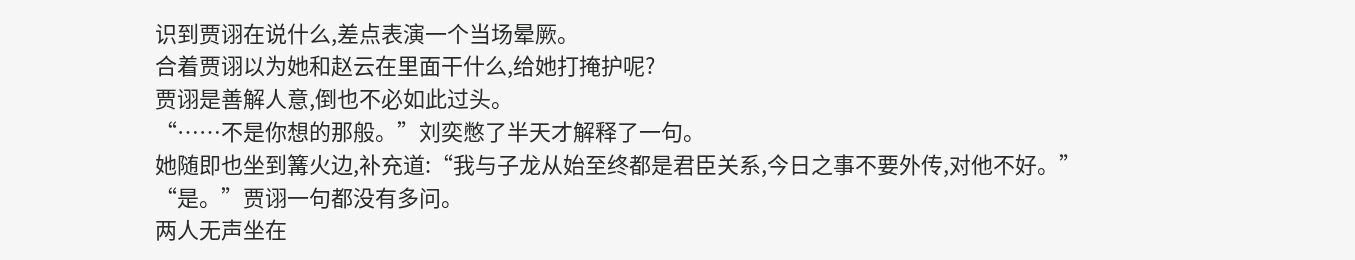识到贾诩在说什么,差点表演一个当场晕厥。
合着贾诩以为她和赵云在里面干什么,给她打掩护呢?
贾诩是善解人意,倒也不必如此过头。
“……不是你想的那般。”刘奕憋了半天才解释了一句。
她随即也坐到篝火边,补充道:“我与子龙从始至终都是君臣关系,今日之事不要外传,对他不好。”
“是。”贾诩一句都没有多问。
两人无声坐在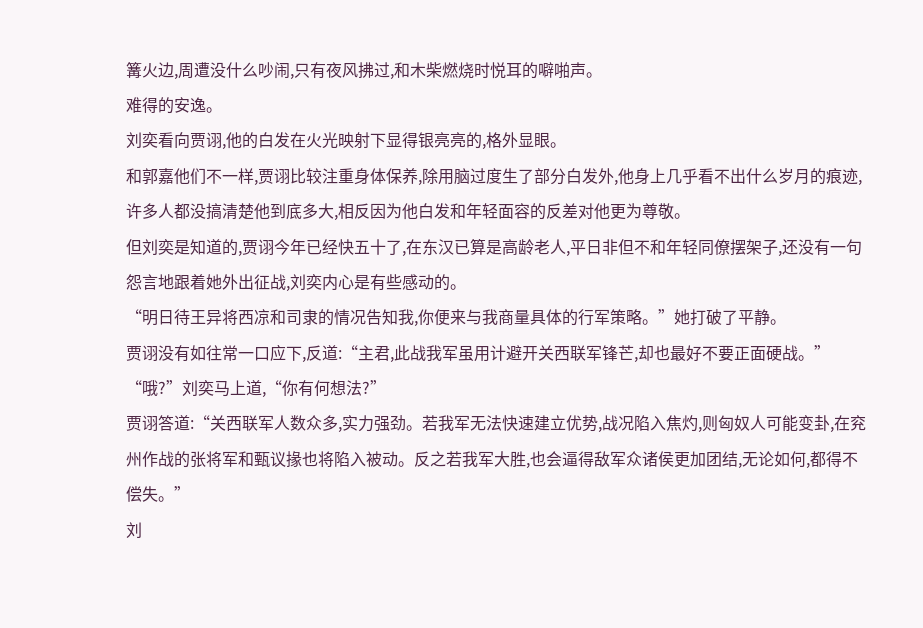篝火边,周遭没什么吵闹,只有夜风拂过,和木柴燃烧时悦耳的噼啪声。
难得的安逸。
刘奕看向贾诩,他的白发在火光映射下显得银亮亮的,格外显眼。
和郭嘉他们不一样,贾诩比较注重身体保养,除用脑过度生了部分白发外,他身上几乎看不出什么岁月的痕迹,许多人都没搞清楚他到底多大,相反因为他白发和年轻面容的反差对他更为尊敬。
但刘奕是知道的,贾诩今年已经快五十了,在东汉已算是高龄老人,平日非但不和年轻同僚摆架子,还没有一句怨言地跟着她外出征战,刘奕内心是有些感动的。
“明日待王异将西凉和司隶的情况告知我,你便来与我商量具体的行军策略。”她打破了平静。
贾诩没有如往常一口应下,反道:“主君,此战我军虽用计避开关西联军锋芒,却也最好不要正面硬战。”
“哦?”刘奕马上道,“你有何想法?”
贾诩答道:“关西联军人数众多,实力强劲。若我军无法快速建立优势,战况陷入焦灼,则匈奴人可能变卦,在兖州作战的张将军和甄议掾也将陷入被动。反之若我军大胜,也会逼得敌军众诸侯更加团结,无论如何,都得不偿失。”
刘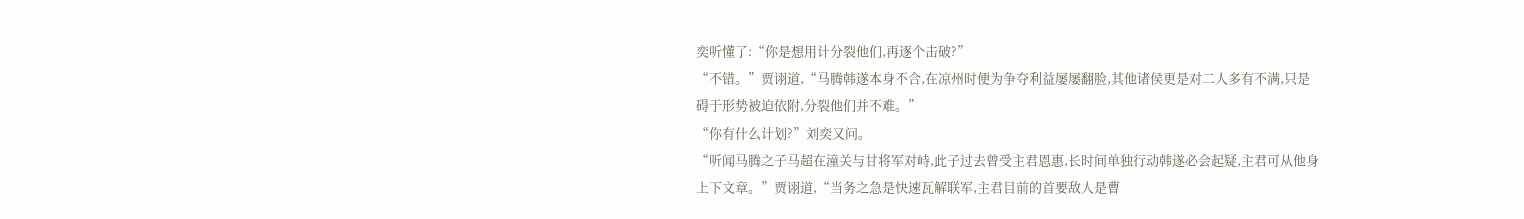奕听懂了:“你是想用计分裂他们,再逐个击破?”
“不错。”贾诩道,“马腾韩遂本身不合,在凉州时便为争夺利益屡屡翻脸,其他诸侯更是对二人多有不满,只是碍于形势被迫依附,分裂他们并不难。”
“你有什么计划?”刘奕又问。
“听闻马腾之子马超在潼关与甘将军对峙,此子过去曾受主君恩惠,长时间单独行动韩遂必会起疑,主君可从他身上下文章。”贾诩道,“当务之急是快速瓦解联军,主君目前的首要敌人是曹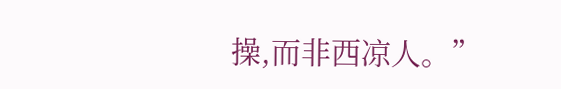操,而非西凉人。”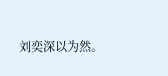刘奕深以为然。